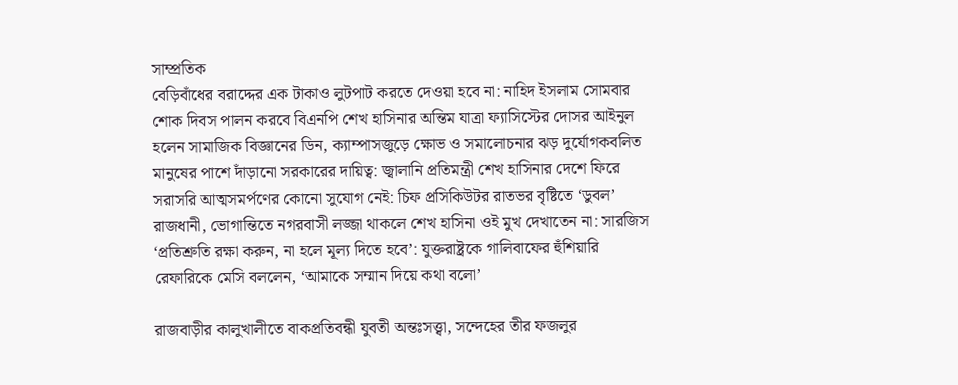সাম্প্রতিক
বেড়িবাঁধের বরাদ্দের এক টাকাও লুটপাট করতে দেওয়া হবে না: নাহিদ ইসলাম সোমবার শোক দিবস পালন করবে বিএনপি শেখ হাসিনার অন্তিম যাত্রা ফ্যাসিস্টের দোসর আইনুল হলেন সামাজিক বিজ্ঞানের ডিন, ক্যাম্পাসজুড়ে ক্ষোভ ও সমালোচনার ঝড় দুর্যোগকবলিত মানুষের পাশে দাঁড়ানো সরকারের দায়িত্ব: জ্বালানি প্রতিমন্ত্রী শেখ হাসিনার দেশে ফিরে সরাসরি আত্মসমর্পণের কোনো সুযোগ নেই: চিফ প্রসিকিউটর রাতভর বৃষ্টিতে ‘ডুবল’ রাজধানী, ভোগান্তিতে নগরবাসী লজ্জা থাকলে শেখ হাসিনা ওই মুখ দেখাতেন না: সারজিস ‘প্রতিশ্রুতি রক্ষা করুন, না হলে মূল্য দিতে হবে’: যুক্তরাষ্ট্রকে গালিবাফের হুঁশিয়ারি রেফারিকে মেসি বললেন, ‘আমাকে সম্মান দিয়ে কথা বলো’

রাজবাড়ীর কালুখালীতে বাকপ্রতিবন্ধী যুবতী অন্তঃসত্ত্বা, সন্দেহের তীর ফজলুর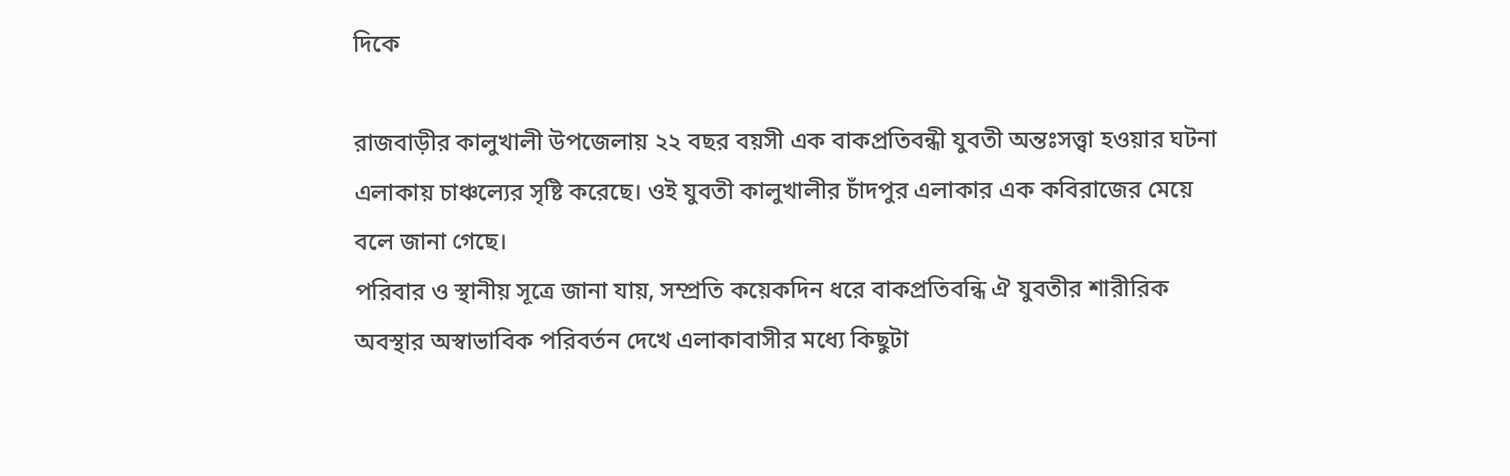দিকে

রাজবাড়ীর কালুখালী উপজেলায় ২২ বছর বয়সী এক বাকপ্রতিবন্ধী যুবতী অন্তঃসত্ত্বা হওয়ার ঘটনা এলাকায় চাঞ্চল্যের সৃষ্টি করেছে। ওই যুবতী কালুখালীর চাঁদপুর এলাকার এক কবিরাজের মেয়ে বলে জানা গেছে।
পরিবার ও স্থানীয় সূত্রে জানা যায়, সম্প্রতি কয়েকদিন ধরে বাকপ্রতিবন্ধি ঐ যুবতীর শারীরিক অবস্থার অস্বাভাবিক পরিবর্তন দেখে এলাকাবাসীর মধ্যে কিছুটা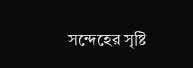সন্দেহের সৃষ্টি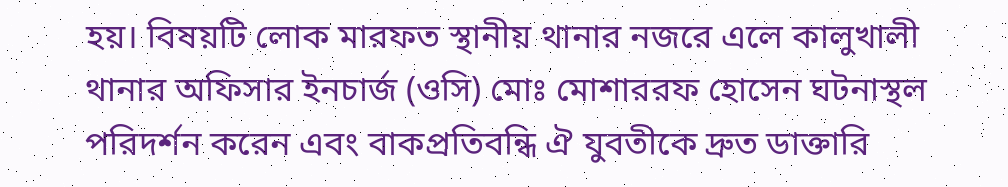হয়। বিষয়টি লোক মারফত স্থানীয় থানার নজরে এলে কালুখালী থানার অফিসার ইনচার্জ (ওসি) মোঃ মোশাররফ হোসেন ঘটনাস্থল পরিদর্শন করেন এবং বাকপ্রতিবন্ধি ঐ যুবতীকে দ্রুত ডাক্তারি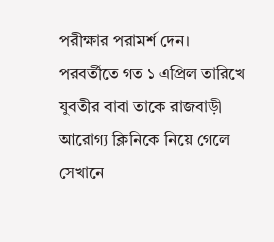পরীক্ষার পরামর্শ দেন।
পরবর্তীতে গত ১ এপ্রিল তারিখে যুবতীর বাবা তাকে রাজবাড়ী আরোগ্য ক্লিনিকে নিয়ে গেলে সেখানে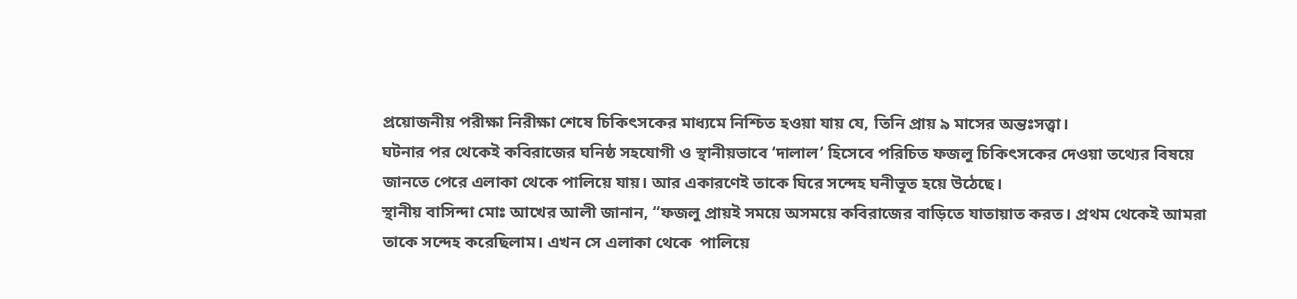প্রয়োজনীয় পরীক্ষা নিরীক্ষা শেষে চিকিৎসকের মাধ্যমে নিশ্চিত হওয়া যায় যে, তিনি প্রায় ৯ মাসের অন্তঃসত্ত্বা।
ঘটনার পর থেকেই কবিরাজের ঘনিষ্ঠ সহযোগী ও স্থানীয়ভাবে ‘দালাল’ হিসেবে পরিচিত ফজলু চিকিৎসকের দেওয়া তথ্যের বিষয়ে জানতে পেরে এলাকা থেকে পালিয়ে যায়। আর একারণেই তাকে ঘিরে সন্দেহ ঘনীভূত হয়ে উঠেছে।
স্থানীয় বাসিন্দা মোঃ আখের আলী জানান, “ফজলু প্রায়ই সময়ে অসময়ে কবিরাজের বাড়িতে যাতায়াত করত। প্রথম থেকেই আমরা তাকে সন্দেহ করেছিলাম। এখন সে এলাকা থেকে  পালিয়ে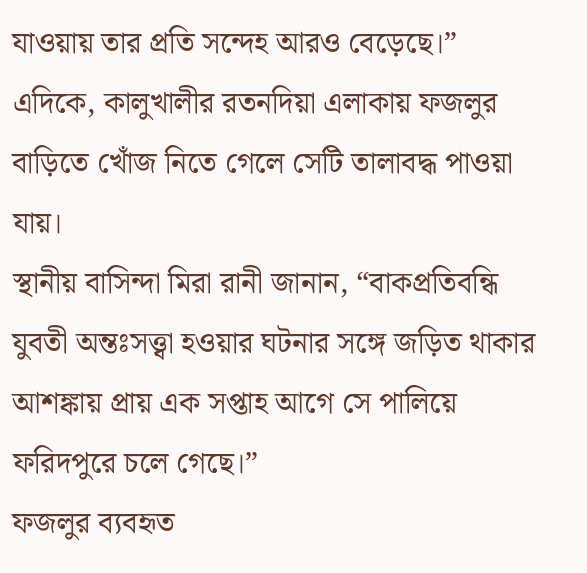যাওয়ায় তার প্রতি সন্দেহ আরও বেড়েছে।”
এদিকে, কালুখালীর রতনদিয়া এলাকায় ফজলুর বাড়িতে খোঁজ নিতে গেলে সেটি তালাবদ্ধ পাওয়া যায়।
স্থানীয় বাসিন্দা মিরা রানী জানান, “বাকপ্রতিবন্ধি যুবতী অন্তঃসত্ত্বা হওয়ার ঘটনার সঙ্গে জড়িত থাকার আশঙ্কায় প্রায় এক সপ্তাহ আগে সে পালিয়ে ফরিদপুরে চলে গেছে।”
ফজলুর ব্যবহৃত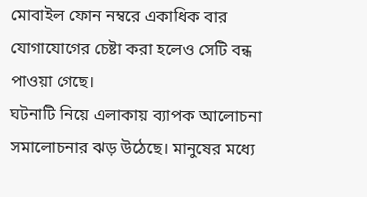মোবাইল ফোন নম্বরে একাধিক বার যোগাযোগের চেষ্টা করা হলেও সেটি বন্ধ পাওয়া গেছে।
ঘটনাটি নিয়ে এলাকায় ব্যাপক আলোচনা সমালোচনার ঝড় উঠেছে। মানুষের মধ্যে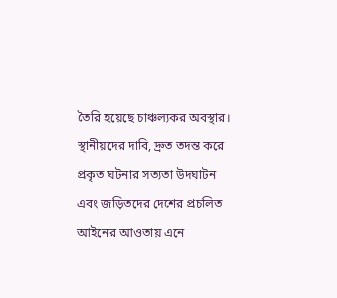তৈরি হয়েছে চাঞ্চল্যকর অবস্থার।
স্থানীয়দের দাবি, দ্রুত তদন্ত করে প্রকৃত ঘটনার সত্যতা উদঘাটন এবং জড়িতদের দেশের প্রচলিত আইনের আওতায় এনে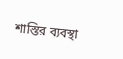শাস্তির ব্যবস্থা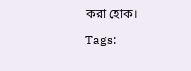করা হোক।

Tags: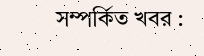সম্পর্কিত খবর :